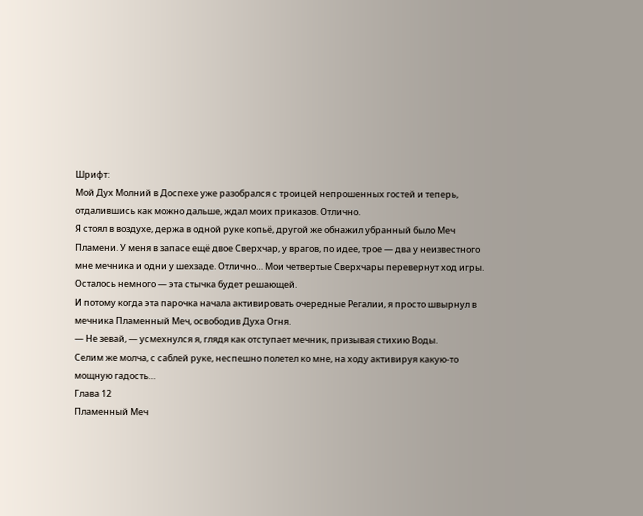Шрифт:
Мой Дух Молний в Доспехе уже разобрался с троицей непрошенных гостей и теперь, отдалившись как можно дальше, ждал моих приказов. Отлично.
Я стоял в воздухе, держа в одной руке копьё, другой же обнажил убранный было Меч Пламени. У меня в запасе ещё двое Сверхчар, у врагов, по идее, трое — два у неизвестного мне мечника и одни у шехзаде. Отлично… Мои четвертые Сверхчары перевернут ход игры.
Осталось немного — эта стычка будет решающей.
И потому когда эта парочка начала активировать очередные Регалии, я просто швырнул в мечника Пламенный Меч, освободив Духа Огня.
— Не зевай, — усмехнулся я, глядя как отступает мечник, призывая стихию Воды.
Селим же молча, с саблей руке, неспешно полетел ко мне, на ходу активируя какую-то мощную гадость…
Глава 12
Пламенный Меч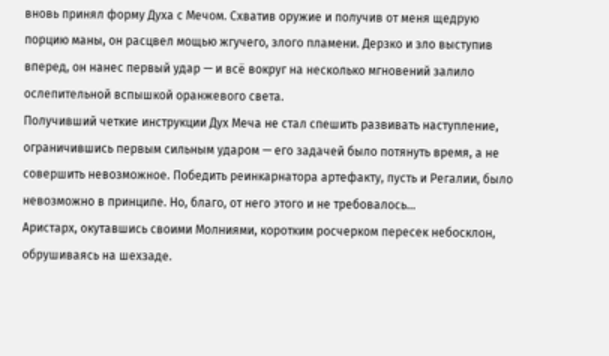вновь принял форму Духа с Мечом. Схватив оружие и получив от меня щедрую порцию маны, он расцвел мощью жгучего, злого пламени. Дерзко и зло выступив вперед, он нанес первый удар — и всё вокруг на несколько мгновений залило ослепительной вспышкой оранжевого света.
Получивший четкие инструкции Дух Меча не стал спешить развивать наступление, ограничившись первым сильным ударом — его задачей было потянуть время, а не совершить невозможное. Победить реинкарнатора артефакту, пусть и Регалии, было невозможно в принципе. Но, благо, от него этого и не требовалось…
Аристарх, окутавшись своими Молниями, коротким росчерком пересек небосклон, обрушиваясь на шехзаде.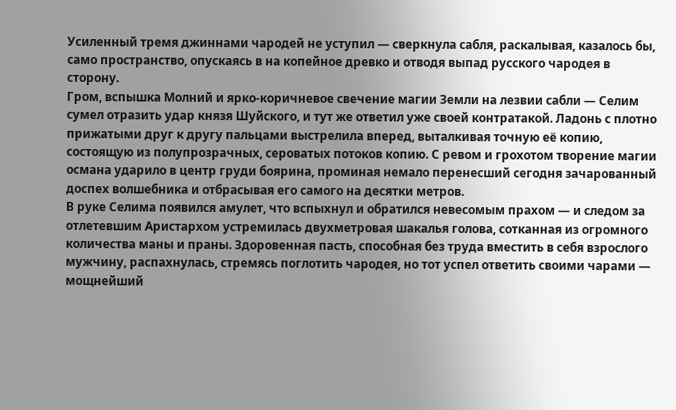Усиленный тремя джиннами чародей не уступил — сверкнула сабля, раскалывая, казалось бы, само пространство, опускаясь в на копейное древко и отводя выпад русского чародея в сторону.
Гром, вспышка Молний и ярко-коричневое свечение магии Земли на лезвии сабли — Селим сумел отразить удар князя Шуйского, и тут же ответил уже своей контратакой. Ладонь с плотно прижатыми друг к другу пальцами выстрелила вперед, выталкивая точную её копию, состоящую из полупрозрачных, сероватых потоков копию. С ревом и грохотом творение магии османа ударило в центр груди боярина, проминая немало перенесший сегодня зачарованный доспех волшебника и отбрасывая его самого на десятки метров.
В руке Селима появился амулет, что вспыхнул и обратился невесомым прахом — и следом за отлетевшим Аристархом устремилась двухметровая шакалья голова, сотканная из огромного количества маны и праны. Здоровенная пасть, способная без труда вместить в себя взрослого мужчину, распахнулась, стремясь поглотить чародея, но тот успел ответить своими чарами — мощнейший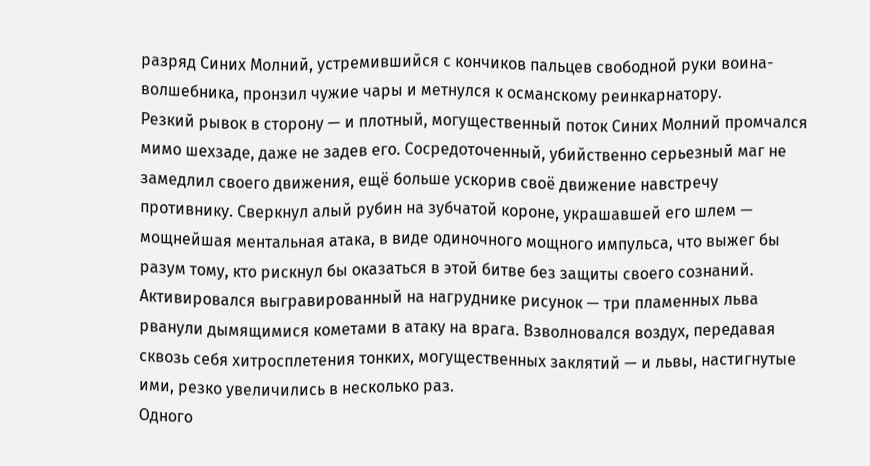разряд Синих Молний, устремившийся с кончиков пальцев свободной руки воина-волшебника, пронзил чужие чары и метнулся к османскому реинкарнатору.
Резкий рывок в сторону — и плотный, могущественный поток Синих Молний промчался мимо шехзаде, даже не задев его. Сосредоточенный, убийственно серьезный маг не замедлил своего движения, ещё больше ускорив своё движение навстречу противнику. Сверкнул алый рубин на зубчатой короне, украшавшей его шлем — мощнейшая ментальная атака, в виде одиночного мощного импульса, что выжег бы разум тому, кто рискнул бы оказаться в этой битве без защиты своего сознаний. Активировался выгравированный на нагруднике рисунок — три пламенных льва рванули дымящимися кометами в атаку на врага. Взволновался воздух, передавая сквозь себя хитросплетения тонких, могущественных заклятий — и львы, настигнутые ими, резко увеличились в несколько раз.
Одного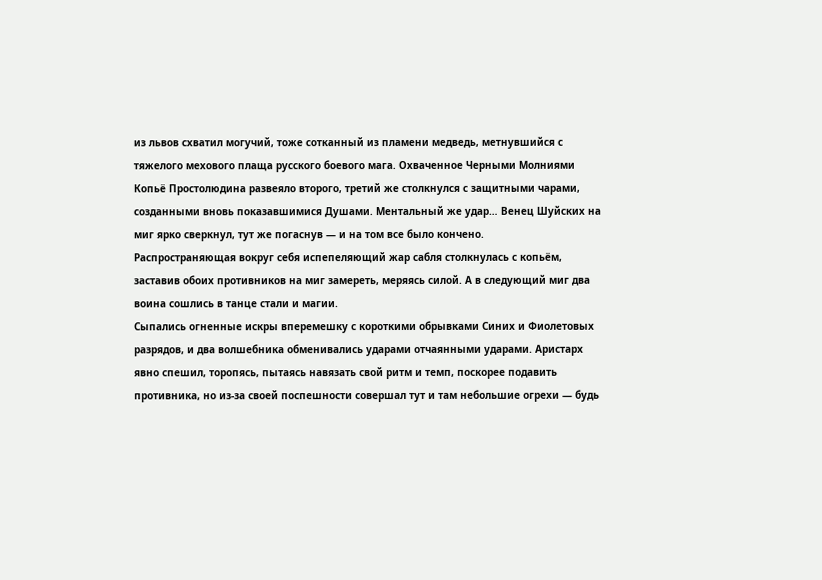из львов схватил могучий, тоже сотканный из пламени медведь, метнувшийся с тяжелого мехового плаща русского боевого мага. Охваченное Черными Молниями Копьё Простолюдина развеяло второго, третий же столкнулся с защитными чарами, созданными вновь показавшимися Душами. Ментальный же удар… Венец Шуйских на миг ярко сверкнул, тут же погаснув — и на том все было кончено.
Распространяющая вокруг себя испепеляющий жар сабля столкнулась с копьём, заставив обоих противников на миг замереть, меряясь силой. А в следующий миг два воина сошлись в танце стали и магии.
Сыпались огненные искры вперемешку с короткими обрывками Синих и Фиолетовых разрядов, и два волшебника обменивались ударами отчаянными ударами. Аристарх явно спешил, торопясь, пытаясь навязать свой ритм и темп, поскорее подавить противника, но из-за своей поспешности совершал тут и там небольшие огрехи — будь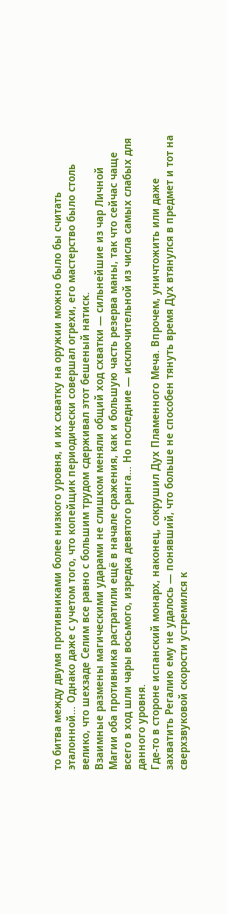то битва между двумя противниками более низкого уровня, и их схватку на оружии можно было бы считать эталонной… Однако даже с учетом того, что копейщик периодически совершал огрехи, его мастерство было столь велико, что шехзаде Селим все равно с большим трудом сдерживал этот бешеный натиск.
Взаимные размены магическими ударами не слишком меняли общий ход схватки — сильнейшие из чар Личной Магии оба противника растратили ещё в начале сражения, как и большую часть резерва маны, так что сейчас чаще всего в ход шли чары восьмого, изредка девятого ранга… Но последние — исключительной из числа самых слабых для данного уровня.
Где-то в стороне испанский монарх, наконец, сокрушил Дух Пламенного Меча. Впрочем, уничтожить или даже захватить Регалию ему не удалось — понявший, что больше не способен тянуть время Дух втянулся в предмет и тот на сверхзвуковой скорости устремился к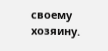своему хозяину.